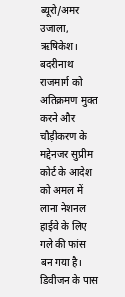ब्यूरो/अमर उजाला, ऋषिकेश। बदरीनाथ राजमार्ग को अतिक्रमण मुक्त करने और चौड़ीकरण के मद्देनजर सुप्रीम कोर्ट के आदेश को अमल में लाना नेशनल हाईवे के लिए गले की फांस बन गया है। डिवीजन के पास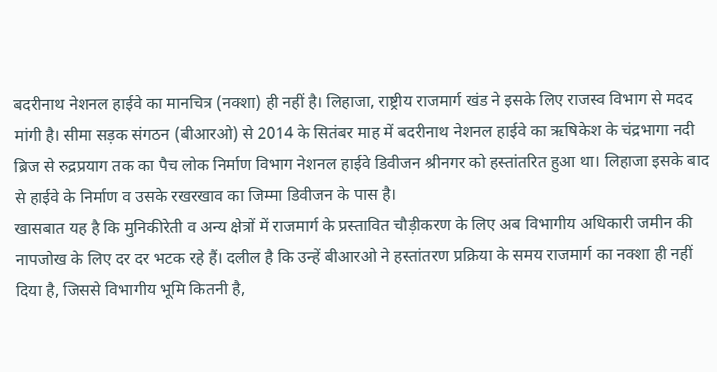बदरीनाथ नेशनल हाईवे का मानचित्र (नक्शा) ही नहीं है। लिहाजा, राष्ट्रीय राजमार्ग खंड ने इसके लिए राजस्व विभाग से मदद मांगी है। सीमा सड़क संगठन (बीआरओ) से 2014 के सितंबर माह में बदरीनाथ नेशनल हाईवे का ऋषिकेश के चंद्रभागा नदी ब्रिज से रुद्रप्रयाग तक का पैच लोक निर्माण विभाग नेशनल हाईवे डिवीजन श्रीनगर को हस्तांतरित हुआ था। लिहाजा इसके बाद से हाईवे के निर्माण व उसके रखरखाव का जिम्मा डिवीजन के पास है।
खासबात यह है कि मुनिकीरेती व अन्य क्षेत्रों में राजमार्ग के प्रस्तावित चौड़ीकरण के लिए अब विभागीय अधिकारी जमीन की नापजोख के लिए दर दर भटक रहे हैं। दलील है कि उन्हें बीआरओ ने हस्तांतरण प्रक्रिया के समय राजमार्ग का नक्शा ही नहीं दिया है, जिससे विभागीय भूमि कितनी है,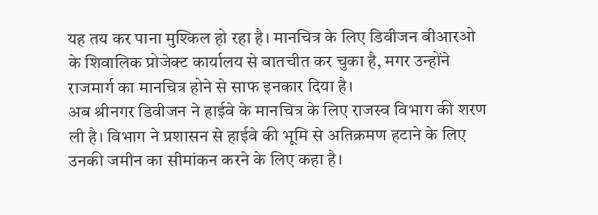यह तय कर पाना मुश्किल हो रहा है। मानचित्र के लिए डिवीजन बीआरओ के शिवालिक प्रोजेक्ट कार्यालय से बातचीत कर चुका है, मगर उन्होंने राजमार्ग का मानचित्र होने से साफ इनकार दिया है।
अब श्रीनगर डिवीजन ने हाईवे के मानचित्र के लिए राजस्व विभाग की शरण ली है। विभाग ने प्रशासन से हाईवे की भूमि से अतिक्रमण हटाने के लिए उनकी जमीन का सीमांकन करने के लिए कहा है।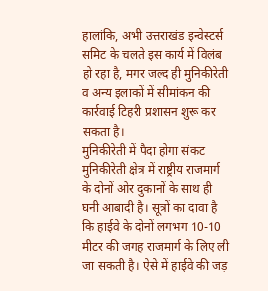हालांकि, अभी उत्तराखंड इन्वेस्टर्स समिट के चलते इस कार्य में विलंब हो रहा है, मगर जल्द ही मुनिकीरेती व अन्य इलाकों में सीमांकन की कार्रवाई टिहरी प्रशासन शुरू कर सकता है।
मुनिकीरेती में पैदा होगा संकट
मुनिकीरेती क्षेत्र में राष्ट्रीय राजमार्ग के दोनों ओर दुकानों के साथ ही घनी आबादी है। सूत्रों का दावा है कि हाईवे के दोनों लगभग 10-10 मीटर की जगह राजमार्ग के लिए ली जा सकती है। ऐसे में हाईवे की जड़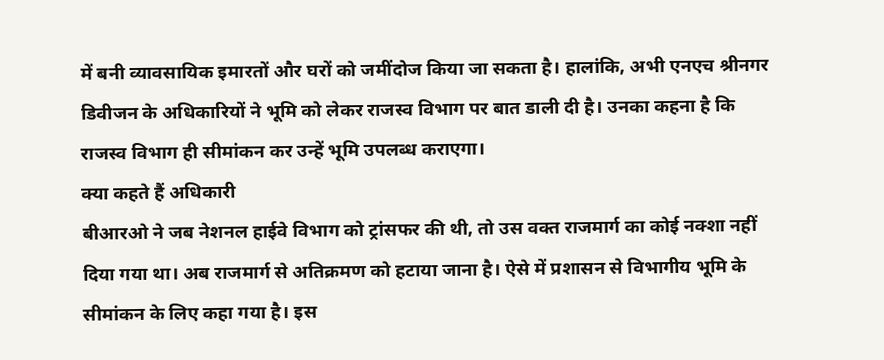में बनी व्यावसायिक इमारतों और घरों को जमींदोज किया जा सकता है। हालांकि, अभी एनएच श्रीनगर डिवीजन के अधिकारियों ने भूमि को लेकर राजस्व विभाग पर बात डाली दी है। उनका कहना है कि राजस्व विभाग ही सीमांकन कर उन्हें भूमि उपलब्ध कराएगा।
क्या कहते हैं अधिकारी
बीआरओ ने जब नेशनल हाईवे विभाग को ट्रांसफर की थी, तो उस वक्त राजमार्ग का कोई नक्शा नहीं दिया गया था। अब राजमार्ग से अतिक्रमण को हटाया जाना है। ऐसे में प्रशासन से विभागीय भूमि के सीमांकन के लिए कहा गया है। इस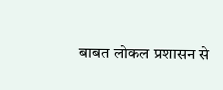बाबत लोकल प्रशासन से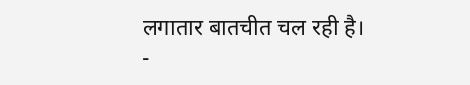लगातार बातचीत चल रही है।
-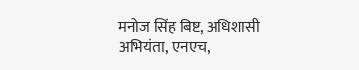मनोज सिंह बिष्ट, अधिशासी अभियंता, एनएच,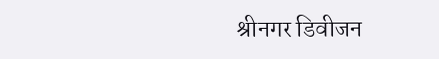श्रीनगर डिवीजन